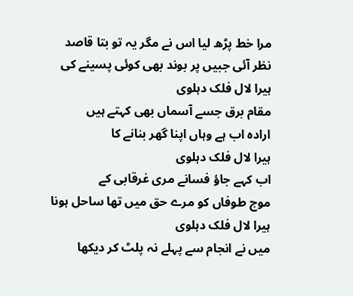مرا خط پڑھ لیا اس نے مگر یہ تو بتا قاصد
نظر آئی جبیں پر بوند بھی کوئی پسینے کی
ہیرا لال فلک دہلوی
مقام برق جسے آسماں بھی کہتے ہیں
ارادہ اب ہے وہاں اپنا گھر بنانے کا
ہیرا لال فلک دہلوی
اب کہے جاؤ فسانے مری غرقابی کے
موج طوفاں کو مرے حق میں تھا ساحل ہونا
ہیرا لال فلک دہلوی
میں نے انجام سے پہلے نہ پلٹ کر دیکھا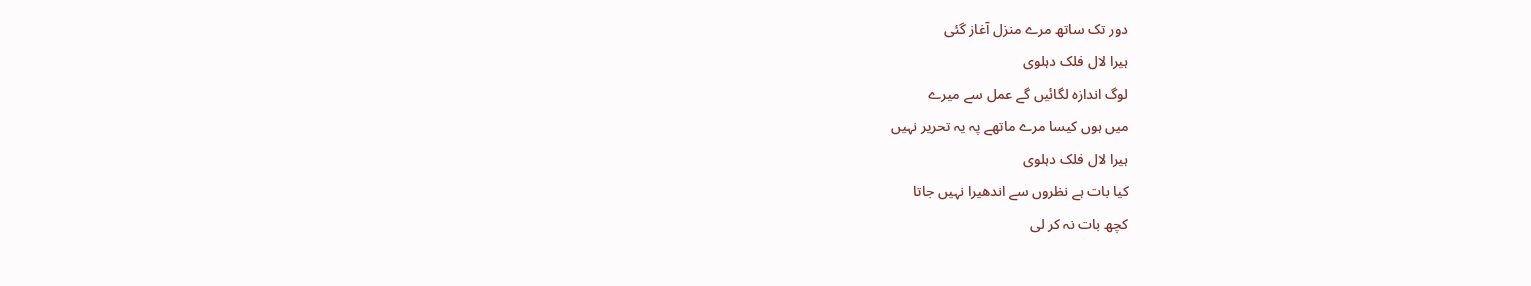دور تک ساتھ مرے منزل آغاز گئی
ہیرا لال فلک دہلوی
لوگ اندازہ لگائیں گے عمل سے میرے
میں ہوں کیسا مرے ماتھے پہ یہ تحریر نہیں
ہیرا لال فلک دہلوی
کیا بات ہے نظروں سے اندھیرا نہیں جاتا
کچھ بات نہ کر لی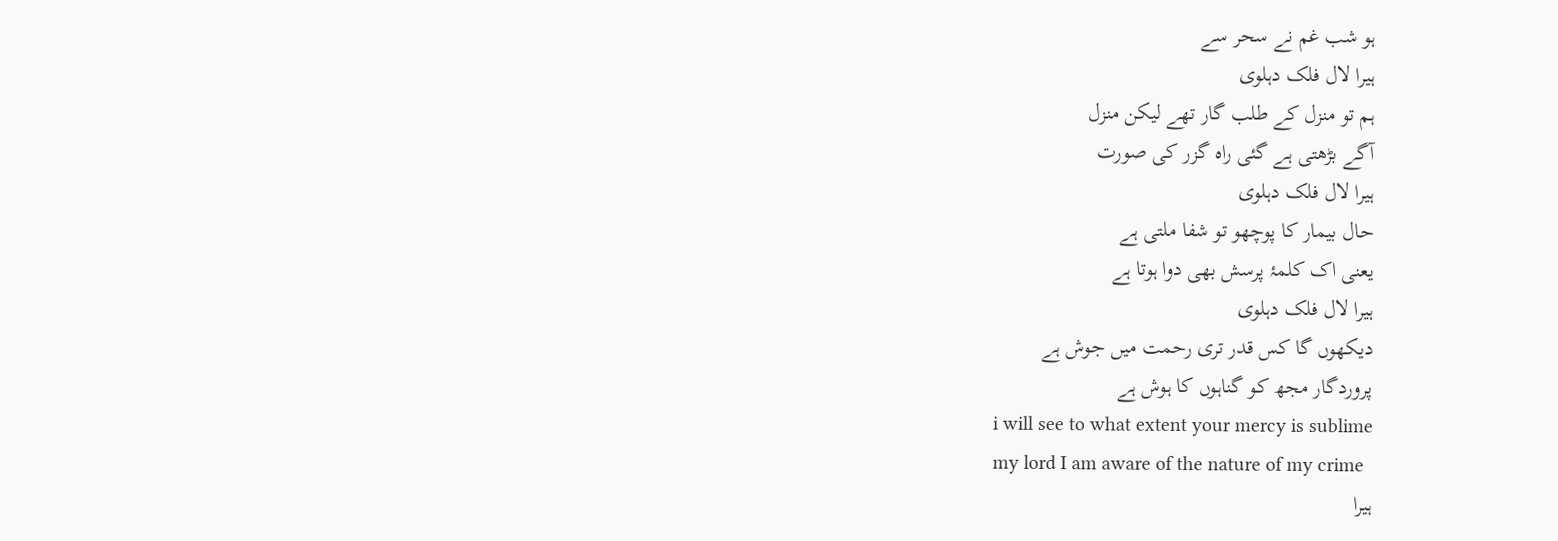ہو شب غم نے سحر سے
ہیرا لال فلک دہلوی
ہم تو منزل کے طلب گار تھے لیکن منزل
آگے بڑھتی ہے گئی راہ گزر کی صورت
ہیرا لال فلک دہلوی
حال بیمار کا پوچھو تو شفا ملتی ہے
یعنی اک کلمۂ پرسش بھی دوا ہوتا ہے
ہیرا لال فلک دہلوی
دیکھوں گا کس قدر تری رحمت میں جوش ہے
پروردگار مجھ کو گناہوں کا ہوش ہے
i will see to what extent your mercy is sublime
my lord I am aware of the nature of my crime
ہیرا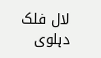لال فلک دہلوی